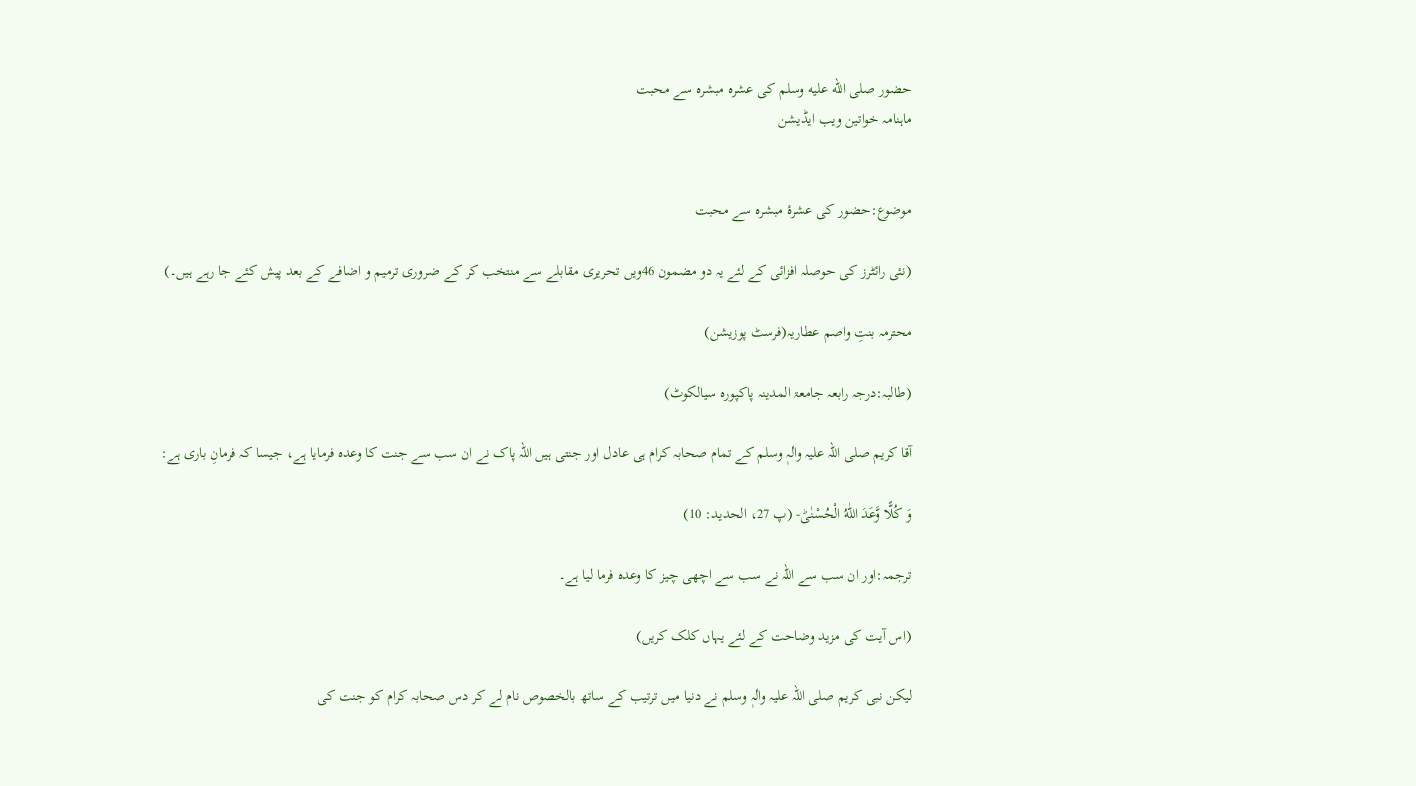حضور صلى الله عليه وسلم کی عشرہ مبشرہ سے محبت
ماہنامہ خواتین ویب ایڈیشن


موضوع:حضور کی عشرۂ مبشرہ سے محبت

(نئی رائٹرز کی حوصلہ افزائی کے لئے یہ دو مضمون 46ویں تحریری مقابلے سے منتخب کر کے ضروری ترمیم و اضافے کے بعد پیش کئے جا رہے ہیں۔)

محترمہ بنتِ واصم عطاریہ(فرسٹ پوزیشن)

(طالبہ:درجہ رابعہ جامعۃ المدینہ پاکپورہ سیالکوٹ)

آقا کریم صلی اللہ علیہ واٰلہٖ وسلم کے تمام صحابہ کرام ہی عادل اور جنتی ہیں اللہ پاک نے ان سب سے جنت کا وعدہ فرمایا ہے، جیسا کہ فرمانِ باری ہے:

وَ كُلًّا وَّعَدَ اللّٰهُ الْحُسْنٰىؕ- (پ 27، الحدید: 10)

ترجمہ:اور ان سب سے اللہ نے سب سے اچھی چیز کا وعدہ فرما لیا ہے۔

(اس آیت کی مزید وضاحت کے لئے یہاں کلک کریں)

لیکن نبی کریم صلی اللہ علیہ واٰلہٖ وسلم نے دنیا میں ترتیب کے ساتھ بالخصوص نام لے کر دس صحابہ کرام کو جنت کی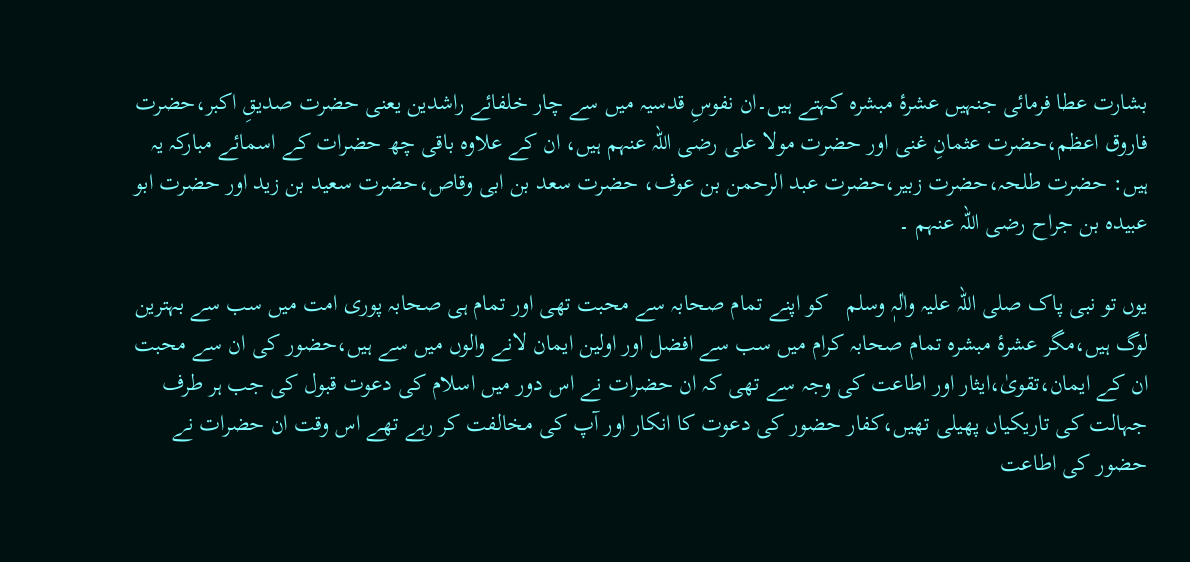بشارت عطا فرمائی جنہیں عشرۂ مبشرہ کہتے ہیں۔ان نفوسِ قدسیہ میں سے چار خلفائے راشدین یعنی حضرت صدیقِ اکبر،حضرت فاروق اعظم،حضرت عثمانِ غنی اور حضرت مولا علی رضی اللہ عنہم ہیں، ان کے علاوہ باقی چھ حضرات کے اسمائے مبارکہ یہ ہیں: حضرت طلحہ،حضرت زبیر،حضرت عبد الرحمن بن عوف، حضرت سعد بن ابی وقاص،حضرت سعید بن زید اور حضرت ابو  عبیدہ بن جراح رضی اللہ عنہم ۔

یوں تو نبی پاک صلی اللہ علیہ واٰلہٖ وسلم   کو اپنے تمام صحابہ سے محبت تھی اور تمام ہی صحابہ پوری امت میں سب سے بہترین لوگ ہیں،مگر عشرۂ مبشرہ تمام صحابہ کرام میں سب سے افضل اور اولین ایمان لانے والوں میں سے ہیں،حضور کی ان سے محبت ان کے ایمان،تقویٰ،ایثار اور اطاعت کی وجہ سے تھی کہ ان حضرات نے اس دور میں اسلام کی دعوت قبول کی جب ہر طرف جہالت کی تاریکیاں پھیلی تھیں،کفار حضور کی دعوت کا انکار اور آپ کی مخالفت کر رہے تھے اس وقت ان حضرات نے حضور کی اطاعت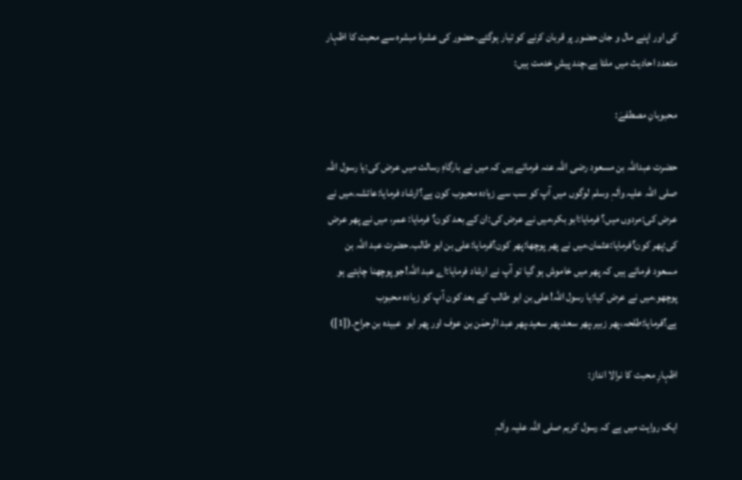کی اور اپنے مال و جان حضور پر قربان کرنے کو تیار ہوگئے۔حضور کی عشرۂ مبشرہ سے محبت کا اظہار متعدد احادیث میں ملتا ہے،چند پیشِ خدمت ہیں:

محبوبانِ مصطفےٰ:

حضرت عبداللہ بن مسعود رضی اللہ عنہ فرماتے ہیں کہ میں نے بارگاہِ رسالت میں عرض کی:یا رسول اللہ صلی اللہ علیہ واٰلہٖ وسلم لوگوں میں آپ کو سب سے زیادہ محبوب کون ہے؟ارشاد فرمایا:عائشہ،میں نے عرض کی:مردوں میں؟ فرمایا:ابو بکر،میں نے عرض کی:ان کے بعد کون؟ فرمایا: عمر، میں نے پھر عرض کی:پھر کون؟فرمایا:عثمان،میں نے پھر پوچھا:پھر کون؟فرمایا:علی بن ابو طالب۔حضرت عبد اللہ بن مسعود فرماتے ہیں کہ پھر میں خاموش ہو گیا تو آپ نے ارشاد فرمایا:اے عبد اللہ!جو پوچھنا چاہتے ہو پوچھو،میں نے عرض کیا:یا رسول اللہ!علی بن ابو طالب کے بعد کون آپ کو زیادہ محبوب ہے؟فرمایا:طلحہ،پھر زبیر،پھر سعد،پھر سعید،پھر عبد الرحمٰن بن عوف اور پھر ابو  عبیدہ بن جراح۔([1])

اظہارِ محبت کا نرالا انداز:

ایک روایت میں ہے کہ رسول کریم صلی اللہ علیہ واٰلہٖ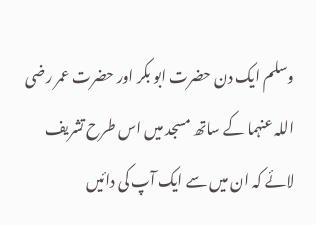وسلم ایک دن حضرت ابو بکر اور حضرت عمر رضی اللہ عنہما کے ساتھ مسجد میں اس طرح تشریف لائے کہ ان میں سے ایک آپ کی دائیں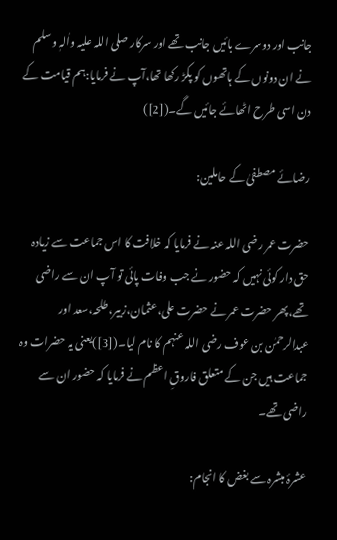جانب اور دوسرے بائیں جانب تھے اور سرکار صلی اللہ علیہ واٰلہٖ وسلم نے ان دونوں کے ہاتھوں کو پکڑ رکھا تھا،آپ نے فرمایا:ہم قیامت کے دن اسی طرح اٹھائے جائیں گے۔([2])

رضائے مصطفیٰ کے حاملین:

حضرت عمر رضی اللہ عنہ نے فرمایا کہ خلافت کا اس جماعت سے زیادہ حق دار کوئی نہیں کہ حضور نے جب وفات پائی تو آپ ان سے راضی تھے،پھر حضرت عمر نے حضرت علی،عثمان،زبیر،طلحہ،سعد اور عبدالرحمٰن بن عوف رضی اللہ عنہم کا نام لیا۔([3])یعنی یہ حضرات وہ جماعت ہیں جن کے متعلق فاروقِ اعظم نے فرمایا کہ حضور ان سے راضی تھے۔

عشرۂ مبشرہ سے بغض کا انجام: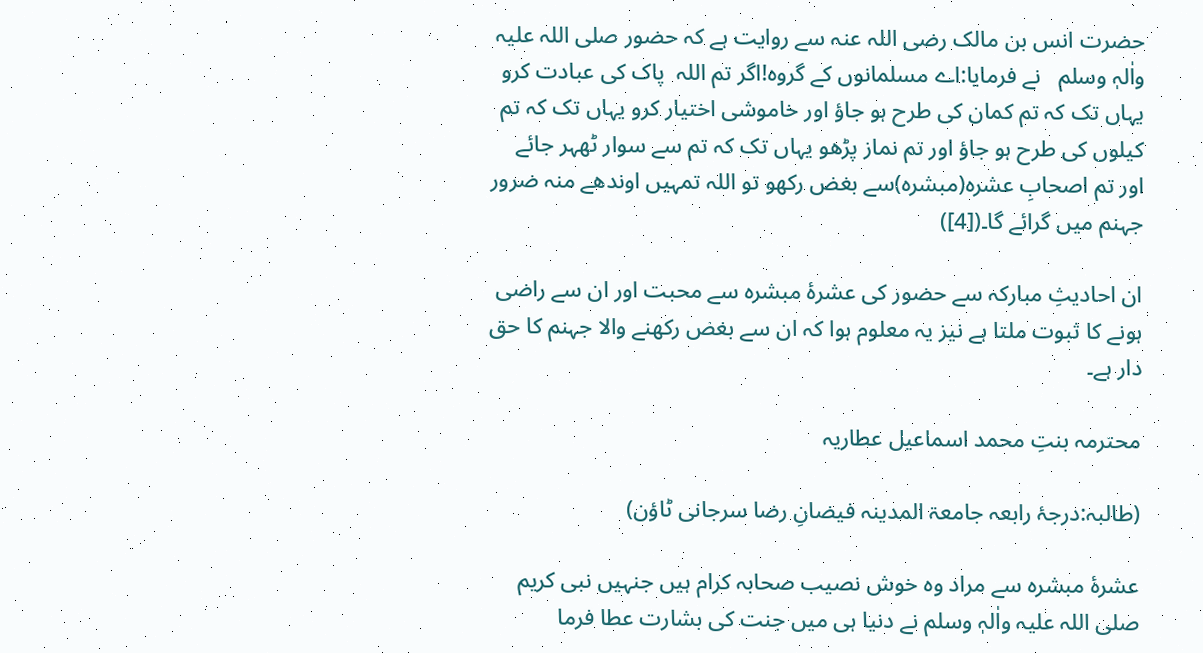حضرت انس بن مالک رضی اللہ عنہ سے روایت ہے کہ حضور صلی اللہ علیہ واٰلہٖ وسلم   نے فرمایا:اے مسلمانوں کے گروہ!اگر تم اللہ  پاک کی عبادت کرو یہاں تک کہ تم کمان کی طرح ہو جاؤ اور خاموشی اختیار کرو یہاں تک کہ تم کیلوں کی طرح ہو جاؤ اور تم نماز پڑھو یہاں تک کہ تم سے سوار ٹھہر جائے اور تم اصحابِ عشرہ(مبشرہ)سے بغض رکھو تو اللہ تمہیں اوندھے منہ ضرور جہنم میں گرائے گا۔([4])

ان احادیثِ مبارکہ سے حضور کی عشرۂ مبشرہ سے محبت اور ان سے راضی ہونے کا ثبوت ملتا ہے نیز یہ معلوم ہوا کہ ان سے بغض رکھنے والا جہنم کا حق دار ہے۔

محترمہ بنتِ محمد اسماعیل عطاریہ

(طالبہ:درجۂ رابعہ جامعۃ المدینہ فیضانِ رضا سرجانی ٹاؤن)

عشرۂ مبشرہ سے مراد وہ خوش نصیب صحابہ کرام ہیں جنہیں نبی کریم صلی اللہ علیہ واٰلہٖ وسلم نے دنیا ہی میں جنت کی بشارت عطا فرما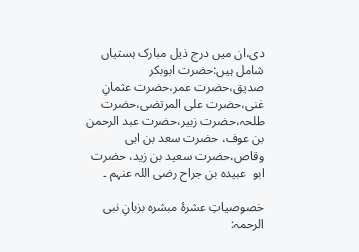دی،ان میں درج ذیل مبارک ہستیاں شامل ہیں:حضرت ابوبکر صدیق،حضرت عمر،حضرت عثمانِ غنی،حضرت علی المرتضی،حضرت طلحہ،حضرت زبیر،حضرت عبد الرحمن بن عوف، حضرت سعد بن ابی وقاص،حضرت سعید بن زید، حضرت ابو  عبیدہ بن جراح رضی اللہ عنہم ۔

خصوصیاتِ عشرۂ مبشرہ بزبانِ نبی الرحمہ: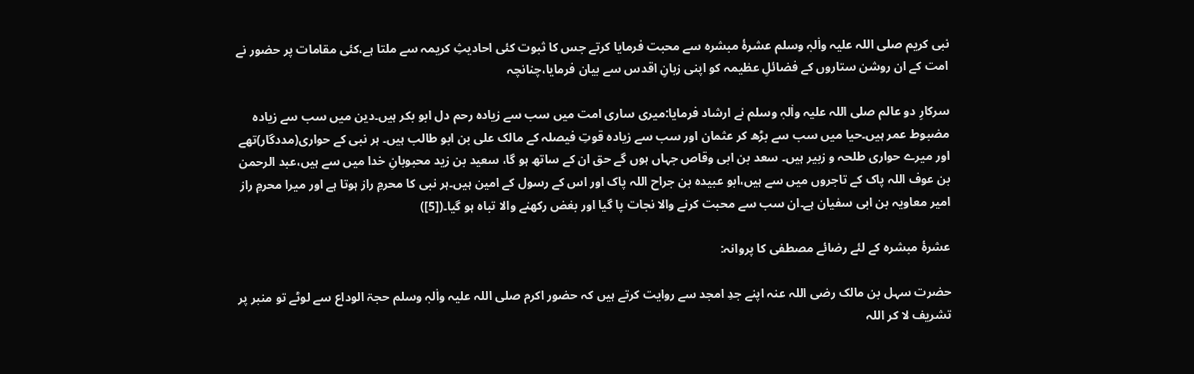نبی کریم صلی اللہ علیہ واٰلہٖ وسلم عشرۂ مبشرہ سے محبت فرمایا کرتے جس کا ثبوت کئی احادیثِ کریمہ سے ملتا ہے،کئی مقامات پر حضور نے امت کے ان روشن ستاروں کے فضائلِ عظیمہ کو اپنی زبانِ اقدس سے بیان فرمایا،چنانچہ

سرکارِ دو عالم صلی اللہ علیہ واٰلہٖ وسلم نے ارشاد فرمایا:میری ساری امت میں سب سے زیادہ رحم دل ابو بکر ہیں۔دین میں سب سے زیادہ مضبوط عمر ہیں۔حیا میں سب سے بڑھ کر عثمان اور سب سے زیادہ قوتِ فیصلہ کے مالک علی بن ابو طالب ہیں۔ ہر نبی کے حواری(مددگار)تھے اور میرے حواری طلحہ و زبیر ہیں۔ سعد بن ابی وقاص جہاں ہوں گے حق ان کے ساتھ ہو گا، سعید بن زید محبوبانِ خدا میں سے ہیں،عبد الرحمن بن عوف اللہ پاک کے تاجروں میں سے ہیں،ابو عبیدہ بن جراح اللہ پاک اور اس کے رسول کے امین ہیں۔ہر نبی کا محرمِ راز ہوتا ہے اور میرا محرمِ راز امیر معاویہ بن ابی سفیان ہے۔ان سب سے محبت کرنے والا نجات پا گیا اور بغض رکھنے والا تباہ ہو گیا۔([5])

عشرۂ مبشرہ کے لئے رضائے مصطفی کا پروانہ:

حضرت سہل بن مالک رضی اللہ عنہ اپنے جدِ امجد سے روایت کرتے ہیں کہ حضور اکرم صلی اللہ علیہ واٰلہٖ وسلم حجۃ الوداع سے لوٹے تو منبر پر تشریف لا کر اللہ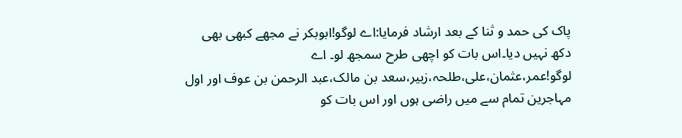پاک کی حمد و ثنا کے بعد ارشاد فرمایا:اے لوگو!ابوبکر نے مجھے کبھی بھی دکھ نہیں دیا۔اس بات کو اچھی طرح سمجھ لو۔ اے لوگو!عمر،عثمان،علی،طلحہ،زبیر،سعد بن مالک،عبد الرحمن بن عوف اور اول مہاجرین تمام سے میں راضی ہوں اور اس بات کو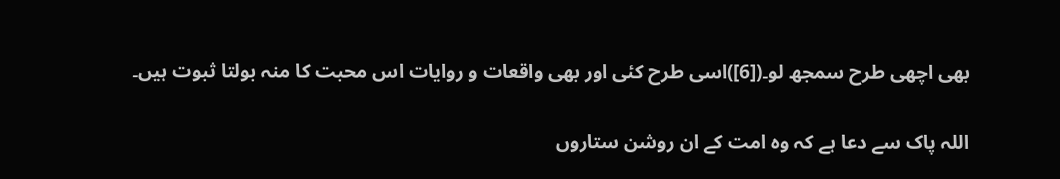بھی اچھی طرح سمجھ لو۔([6])اسی طرح کئی اور بھی واقعات و روایات اس محبت کا منہ بولتا ثبوت ہیں۔

اللہ پاک سے دعا ہے کہ وہ امت کے ان روشن ستاروں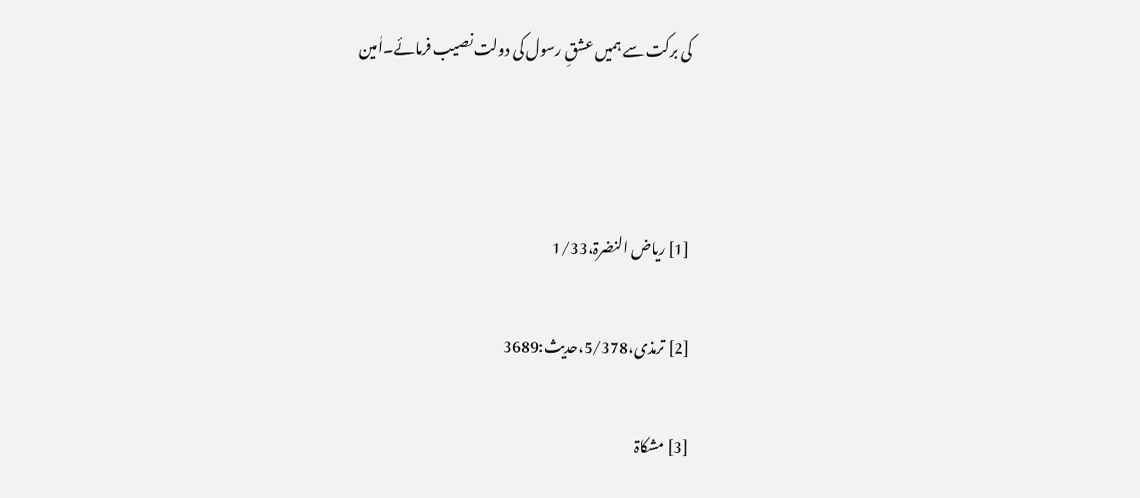کی برکت سے ہمیں عشقِ رسول کی دولت نصیب فرمائے۔اٰمین



[1] ریاض النضرۃ،1/33

[2] ترمذی،5/378،حدیث:3689

[3] مشکاۃ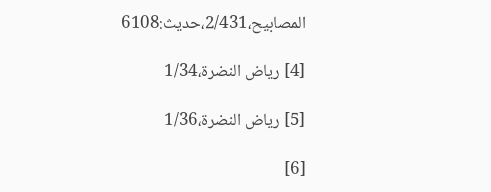المصابیح،2/431،حدیث:6108

[4] ریاض النضرۃ،1/34

[5] ریاض النضرۃ،1/36

[6]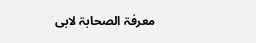معرفۃ الصحابۃ لابی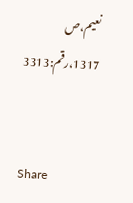نعیم،ص 1317،رقم:3313


Share